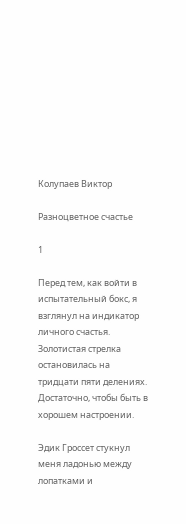Колупаев Виктор

Разноцветное счастье

1

Перед тем, как войти в испытательный бокс, я взглянул на индикатор личного счастья. Золотистая стрелка остановилась на тридцати пяти делениях. Достаточно, чтобы быть в хорошем настроении.

Эдик Гроссет стукнул меня ладонью между лопатками и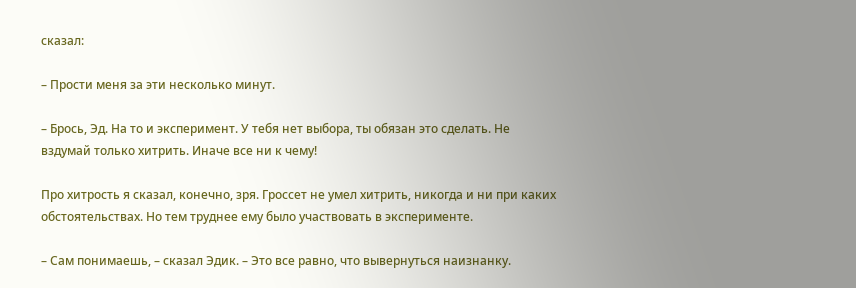сказал:

– Прости меня за эти несколько минут.

– Брось, Эд. На то и эксперимент. У тебя нет выбора, ты обязан это сделать. Не вздумай только хитрить. Иначе все ни к чему!

Про хитрость я сказал, конечно, зря. Гроссет не умел хитрить, никогда и ни при каких обстоятельствах. Но тем труднее ему было участвовать в эксперименте.

– Сам понимаешь, – сказал Эдик. – Это все равно, что вывернуться наизнанку.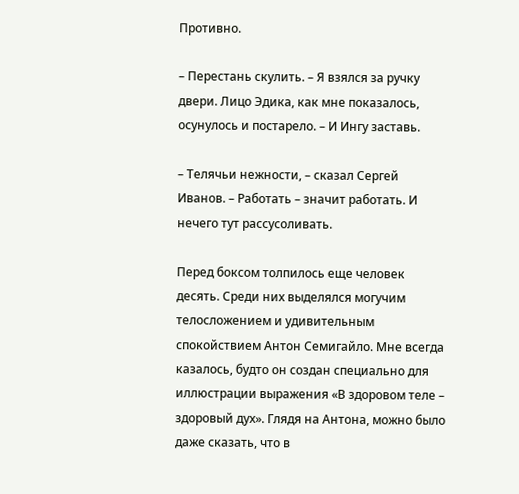Противно.

– Перестань скулить. – Я взялся за ручку двери. Лицо Эдика, как мне показалось, осунулось и постарело. – И Ингу заставь.

– Телячьи нежности, – сказал Сергей Иванов. – Работать – значит работать. И нечего тут рассусоливать.

Перед боксом толпилось еще человек десять. Среди них выделялся могучим телосложением и удивительным спокойствием Антон Семигайло. Мне всегда казалось, будто он создан специально для иллюстрации выражения «В здоровом теле – здоровый дух». Глядя на Антона, можно было даже сказать, что в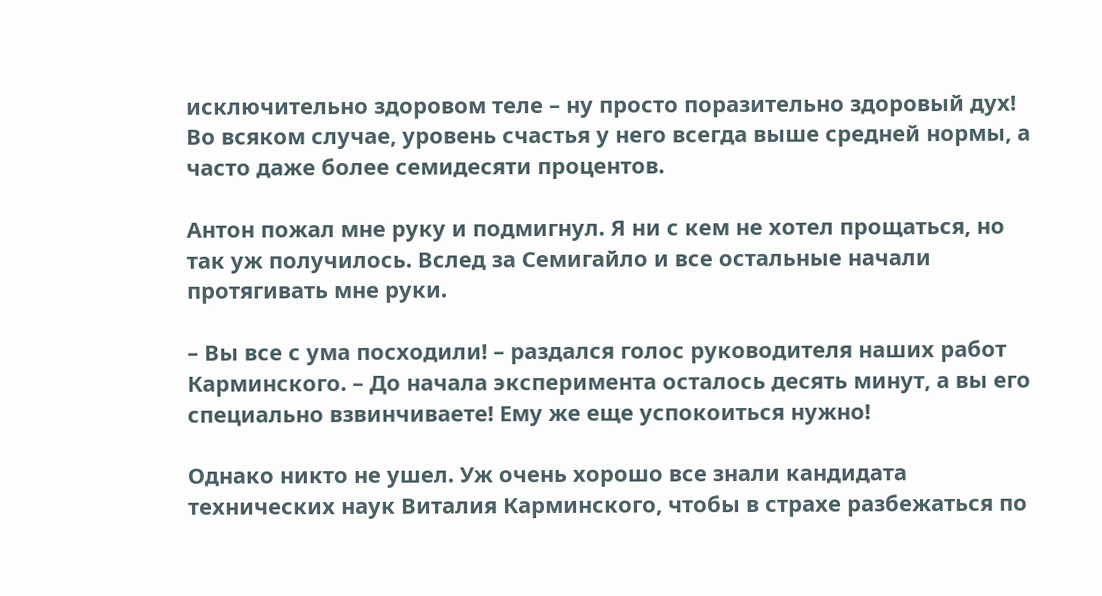исключительно здоровом теле – ну просто поразительно здоровый дух! Во всяком случае, уровень счастья у него всегда выше средней нормы, а часто даже более семидесяти процентов.

Антон пожал мне руку и подмигнул. Я ни с кем не хотел прощаться, но так уж получилось. Вслед за Семигайло и все остальные начали протягивать мне руки.

– Вы все с ума посходили! – раздался голос руководителя наших работ Карминского. – До начала эксперимента осталось десять минут, а вы его специально взвинчиваете! Ему же еще успокоиться нужно!

Однако никто не ушел. Уж очень хорошо все знали кандидата технических наук Виталия Карминского, чтобы в страхе разбежаться по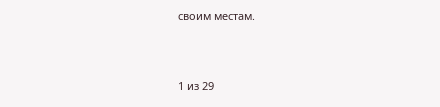своим местам.



1 из 29